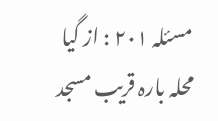مسئلہ ۲۰۱ : از گیا محلہ بارہ قریب مسجد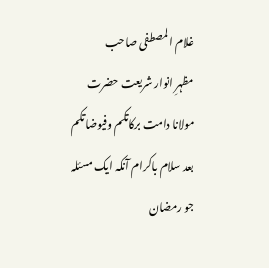غلام المصطفی صاحب
مظہرِ انوار شریعت حضرت مولانا دامت برکاتکم وفیوضاتکم بعد سلام باکرام آنکہ ایک مسئلہ جو رمضان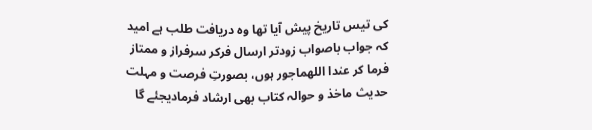کی تیس تاریخ پیش آیا تھا وہ دریافت طلب ہے امید کہ جواب باصواب زودتر ارسال فرکر سرفراز و ممتاز فرما کر عندا اللهماجور ہوں، بصورتِ فرصت و مہلت حدیث ماخذ و حوالہ کتاب بھی ارشاد فرمادیجئے گا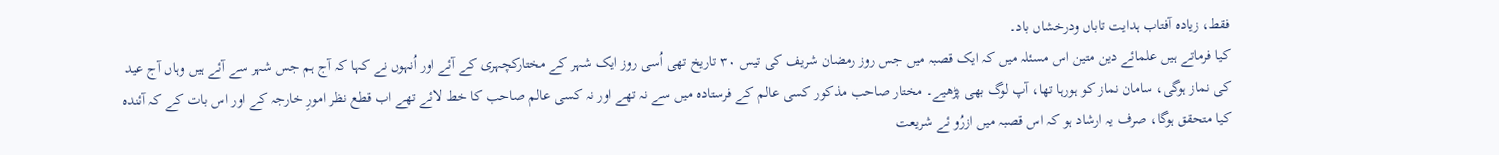فقط، زیادہ آفتاب ہدایت تاباں ودرخشاں باد۔
کیا فرماتے ہیں علمائے دین متین اس مسئلہ میں کہ ایک قصبہ میں جس روز رمضان شریف کی تیس ۳۰ تاریخ تھی اُسی روز ایک شہر کے مختارکچہری کے آئے اور اُنہوں نے کہا کہ آج ہم جس شہر سے آئے ہیں وہاں آج عید کی نماز ہوگی، سامان نماز کو ہورہا تھا، آپ لوگ بھی پڑھیے۔ مختار صاحب مذکور کسی عالم کے فرستادہ میں سے نہ تھے اور نہ کسی عالم صاحب کا خط لائے تھے اب قطع نظر امورِ خارجہ کے اور اس بات کے کہ آئندہ کیا متحقق ہوگا، صرف یہ ارشاد ہو کہ اس قصبہ میں ازرُو ئے شریعت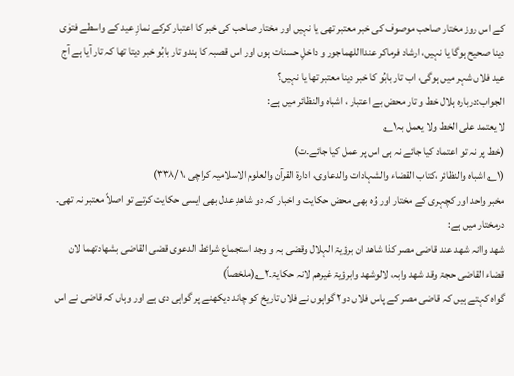کے اس روز مختار صاحب موصوف کی خبر معتبر تھی یا نہیں اور مختار صاحب کی خبر کا اعتبار کرکے نمازِ عید کے واسطے فتوٰی دینا صحیح ہوگا یا نہیں، ارشاد فرماکر عندااللهماجور و داخلِ حسنات ہوں اور اس قصبہ کا ہندو تار بابُو خبر دیتا تھا کہ تار آیا ہے آج عید فلاں شہر میں ہوگی، اب تار بابُو کا خبر دینا معتبر تھا یا نہیں؟
الجواب:دربارہ ہلال خط و تار محض بے اعتبار ، اشباہ والنظائر میں ہے:
لا یعتمد علی الخط ولا یعمل بہ۱؎
(خط پر نہ تو اعتماد کیا جائے نہ ہی اس پر عمل کیا جائے۔ت)
(۱؎ اشباہ والنظائر ،کتاب القضاء والشہادات والدعاوی، ادارۃ القرآن والعلوم الاسلامیہ کراچی ،۱ /۳۳۸)
مخبر واحد اور کچہری کے مختار اور وُہ بھی محض حکایت و اخبار کہ دو شاھدِ عدل بھی ایسی حکایت کرتے تو اصلاً معتبر نہ تھی۔ درمختار میں ہے:
شھد واانہ شھد عند قاضی مصر کذا شاھد ان برؤیۃ الہلال وقضی بہ و وجد استجماع شرائط الدعوی قضی القاضی بشھادتھما لان قضاء القاضی حجۃ وقد شھد وابہ، لالوشھد وابرؤیۃ غیرھم لانہ حکایۃ۔۲؎(ملخصاً)
گواہ کہتے ہیں کہ قاضی مصر کے پاس فلاں دو۲ گواہوں نے فلاں تاریخ کو چاند دیکھنے پر گواہی دی ہے اور وہاں کہ قاضی نے اس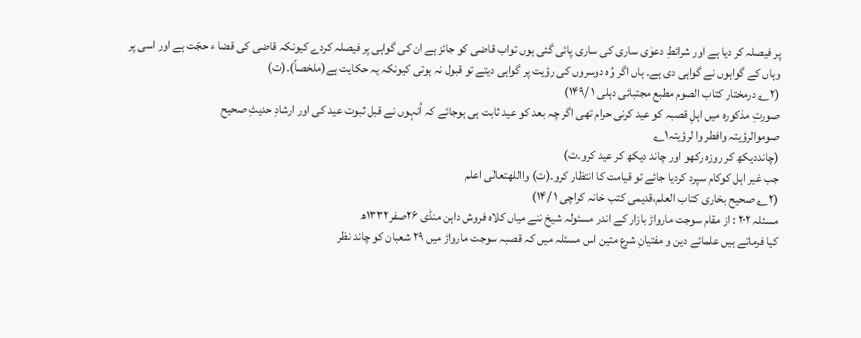پر فیصلہ کر دیا ہے اور شرائطِ دعوٰی ساری کی ساری پائی گئی ہوں تواب قاضی کو جائز ہے ان کی گواہی پر فیصلہ کردے کیونکہ قاضی کی قضا ء حجّت ہے اور اسی پر وہاں کے گواہوں نے گواہی دی ہے۔ ہاں اگر وُہ دوسروں کی رؤیت پر گواہی دیتے تو قبول نہ ہوتی کیونکہ یہ حکایت ہے(ملخصاً)۔(ت)
(۲؎ درمختار کتاب الصوم مطبع مجتبائی دہلی ۱ /۱۴۹)
صورتِ مذکورہ میں اہلِ قصبہ کو عید کرنی حرام تھی اگر چہ بعد کو عید ثابت ہی ہوجائے کہ اُنہوں نے قبل ثبوت عید کی اور ارشادِ حدیثِ صحیح
صوموالرؤیتہ وافطر وا لرؤیتہ۱؎
(چانددیکھ کر روزہ رکھو اور چاند دیکھ کر عید کرو۔ت)
جب غیر اہل کوکام سپرد کردیا جائے تو قیامت کا انتظار کرو۔(ت) وااللهتعالٰی اعلم
(۲؎ صحیح بخاری کتاب العلم،قدیمی کتب خانہ کراچی ۱ /۱۴)
مسئلہ ۲۰۲ : از مقام سوجت مارواڑ بازار کے اندر مسئولہ شیخ ننے میاں کلاہ فروش داہن منڈی ۲۶صفر۱۳۳۲ھ
کیا فرماتے ہیں علمائے دین و مفتیانِ شرع متین اس مسئلہ میں کہ قصبہ سوجت مارواڑ میں ۲۹ شعبان کو چاند نظر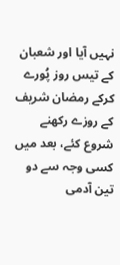نہیں آیا اور شعبان کے تیس روز پُورے کرکے رمضان شریف کے روزے رکھنے شروع کئے، بعد میں کسی وجہ سے دو تین آدمی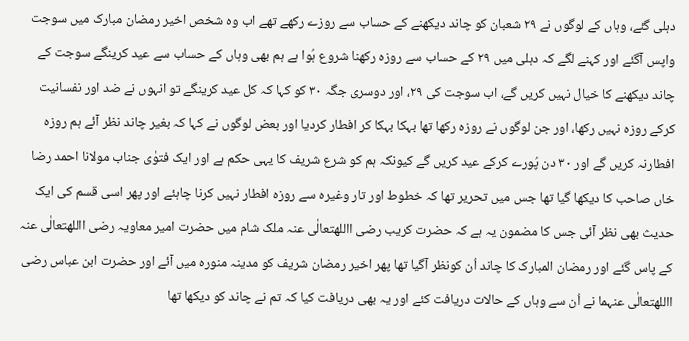دہلی گئے، وہاں کے لوگوں نے ۲۹ شعبان کو چاند دیکھنے کے حساب سے روزے رکھے تھے اب وہ شخص اخیر رمضان مبارک میں سوجت واپس آگئے اور کہنے لگے کہ دہلی میں ۲۹ کے حساب سے روزہ رکھنا شروع ہُوا ہے ہم بھی وہاں کے حساب سے عید کرینگے سوجت کے چاند دیکھنے کا خیال نہیں کریں گے، اب سوجت کی ۲۹، اور دوسری جگہ ۳۰ کو کہا کہ کل عید کرینگے تو انہوں نے ضد اور نفسانیت کرکے روزہ نہیں رکھا، اور جن لوگوں نے روزہ رکھا تھا بہکا بہکا کر افطار کردیا اور بعض لوگوں نے کہا کہ بغیر چاند نظر آئے ہم روزہ افطارنہ کریں گے اور ۳۰ دن پُورے کرکے عید کریں گے کیونکہ ہم کو شرع شریف کا یہی حکم ہے اور ایک فتوٰی جناب مولانا احمد رضا خاں صاحب کا دیکھا گیا تھا جس میں تحریر تھا کہ خطوط اور تار وغیرہ سے روزہ افطار نہیں کرنا چاہئے اور پھر اسی قسم کی ایک حدیث بھی نظر آئی جس کا مضمون یہ ہے کہ حضرت کریب رضی االلهتعالٰی عنہ ملک شام میں حضرت امیر معاویہ رضی االلهتعالٰی عنہ کے پاس گئے اور رمضان المبارک کا چاند اُن کونظر آگیا تھا پھر اخیر رمضان شریف کو مدینہ منورہ میں آئے اور حضرت ابن عباس رضی االلهتعالٰی عنہما نے اُن سے وہاں کے حالات دریافت کئے اور یہ بھی دریافت کیا کہ تم نے چاند کو دیکھا تھا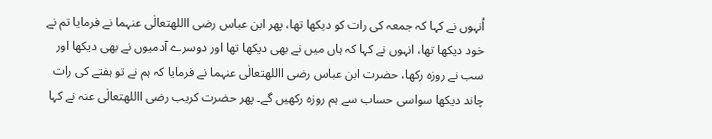اُنہوں نے کہا کہ جمعہ کی رات کو دیکھا تھا، پھر ابن عباس رضی االلهتعالٰی عنہما نے فرمایا تم نے خود دیکھا تھا، انہوں نے کہا کہ ہاں میں نے بھی دیکھا تھا اور دوسرے آدمیوں نے بھی دیکھا اور سب نے روزہ رکھا، حضرت ابن عباس رضی االلهتعالٰی عنہما نے فرمایا کہ ہم نے تو ہفتے کی رات چاند دیکھا سواسی حساب سے ہم روزہ رکھیں گے۔ پھر حضرت کریب رضی االلهتعالٰی عنہ نے کہا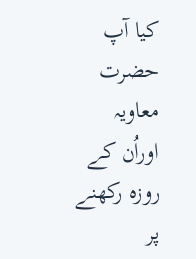کیا آپ حضرت معاویہ اوراُن کے روزہ رکھنے پر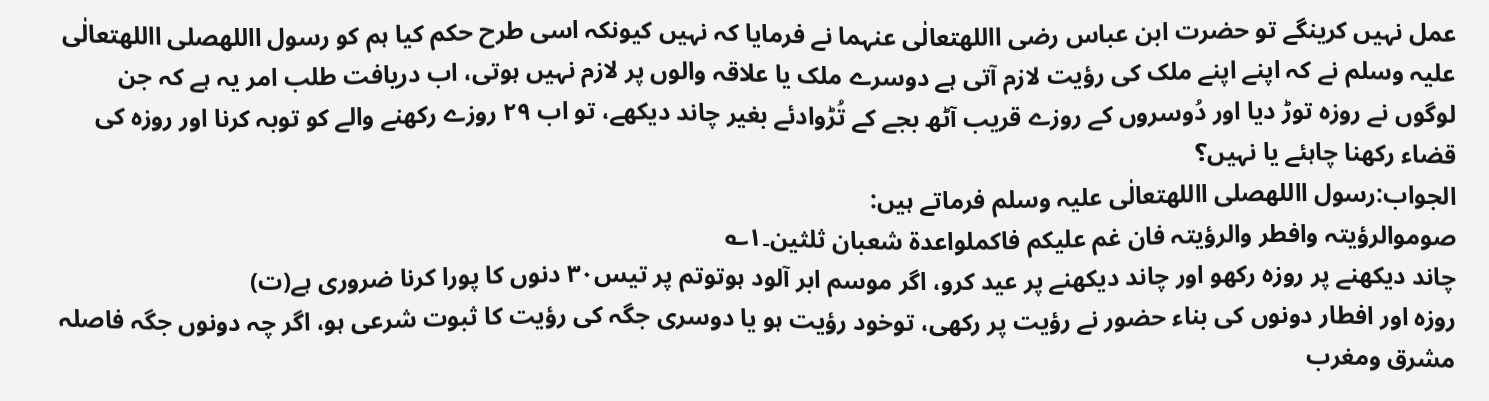عمل نہیں کرینگے تو حضرت ابن عباس رضی االلهتعالٰی عنہما نے فرمایا کہ نہیں کیونکہ اسی طرح حکم کیا ہم کو رسول االلهصلی االلهتعالٰی علیہ وسلم نے کہ اپنے اپنے ملک کی رؤیت لازم آتی ہے دوسرے ملک یا علاقہ والوں پر لازم نہیں ہوتی، اب دریافت طلب امر یہ ہے کہ جن لوگوں نے روزہ توڑ دیا اور دُوسروں کے روزے قریب آٹھ بجے کے تُڑوادئے بغیر چاند دیکھے، تو اب ۲۹ روزے رکھنے والے کو توبہ کرنا اور روزہ کی قضاء رکھنا چاہئے یا نہیں؟
الجواب:رسول االلهصلی االلهتعالٰی علیہ وسلم فرماتے ہیں:
صوموالرؤیتہ وافطر والرؤیتہ فان غم علیکم فاکملواعدۃ شعبان ثلثین۔۱؎
چاند دیکھنے پر روزہ رکھو اور چاند دیکھنے پر عید کرو، اگر موسم ابر آلود ہوتوتم پر تیس۳۰ دنوں کا پورا کرنا ضروری ہے(ت)
روزہ اور افطار دونوں کی بناء حضور نے رؤیت پر رکھی، توخود رؤیت ہو یا دوسری جگہ کی رؤیت کا ثبوت شرعی ہو، اگر چہ دونوں جگہ فاصلہ مشرق ومغرب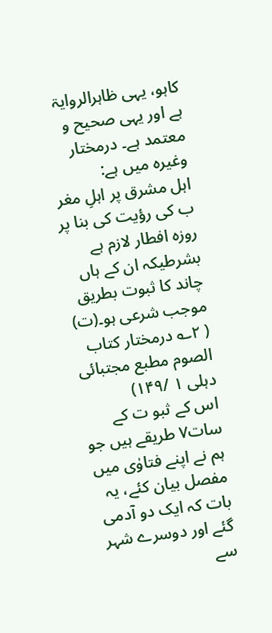کاہو، یہی ظاہرالروایۃ ہے اور یہی صحیح و معتمد ہے۔ درمختار وغیرہ میں ہے:
اہل مشرق پر اہلِ مغر ب کی رؤیت کی بنا پر روزہ افطار لازم ہے بشرطیکہ ان کے ہاں چاند کا ثبوت بطریق موجب شرعی ہو۔(ت)
( ۲؎ درمختار کتاب الصوم مطبع مجتبائی دہلی ۱ /۱۴۹)
اس کے ثبو ت کے سات۷ طریقے ہیں جو ہم نے اپنے فتاوٰی میں مفصل بیان کئے، یہ بات کہ ایک دو آدمی گئے اور دوسرے شہر سے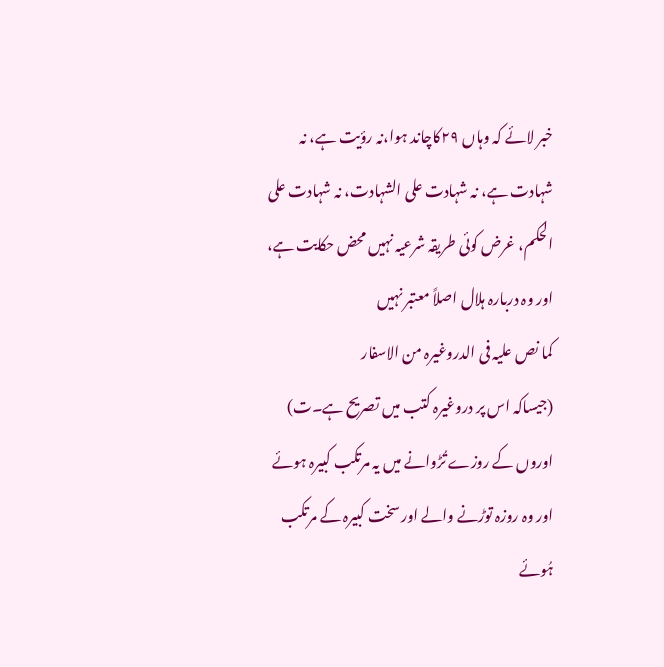خبر لائے کہ وہاں ۲۹کاچاند ہوا،نہ رؤیت ہے، نہ شہادت ہے، نہ شہادت علی الشہادت، نہ شہادت علی الحکم، غرض کوئی طریقہ شرعیہ نہیں محض حکایت ہے، اور وہ دربارہ ہلال اصلاً معتبر نہیں
کما نص علیہ فی الدروغیرہ من الاسفار
(جیساکہ اس پر دروغیرہ کتب میں تصریح ہے۔ت) اوروں کے روزے تُڑوانے میں یہ مرتکب کبیرہ ہوئے اور وہ روزہ توڑنے والے اور سخت کبیرہ کے مرتکب ہُوئے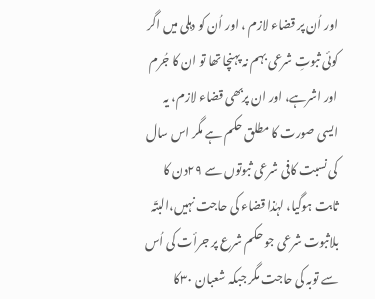اور اُن پر قضاء لازم ، اور اُن کو دہلی میں اگر کوئی ثبوتِ شرعی بہم نہ پہنچا تھا تو ان کا جُرم اور اشرہے، اور ان پربھی قضاء لازم، یہ ایسی صورت کا مطلق حکم ہے مگر اس سال کی نسبت کافی شرعی ثبوتوں سے ۲۹دن کا ثابت ہوگیا، لہٰذا قضاء کی حاجت نہیں،البتّہ بلاثبوت شرعی جو حکم شرع پر جرأت کی اُس سے توبہ کی حاجت مگر جبکہ شعبان ۳۰کا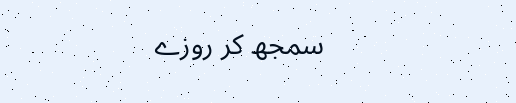سمجھ کر روزے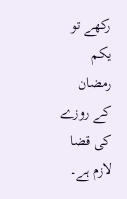رکھے تو یکم رمضان کے روزے کی قضا لازم ہے۔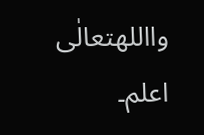وااللهتعالٰی اعلم۔